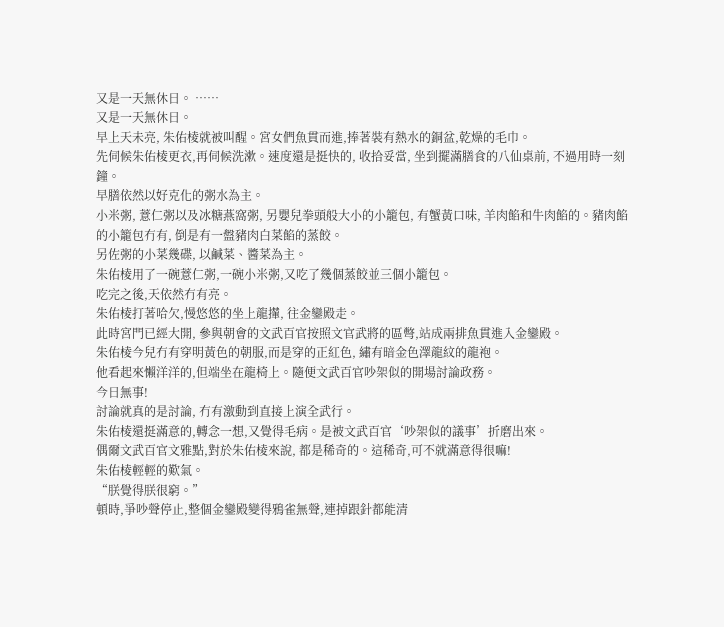又是一天無休日。 ……
又是一天無休日。
早上天未亮, 朱佑棱就被叫醒。宮女們魚貫而進,捧著裝有熱水的銅盆,乾燥的毛巾。
先伺候朱佑棱更衣,再伺候洗漱。速度還是挺快的, 收拾妥當, 坐到擺滿膳食的八仙桌前, 不過用時一刻鐘。
早膳依然以好克化的粥水為主。
小米粥, 薏仁粥以及冰糖燕窩粥, 另嬰兒拳頭般大小的小籠包, 有蟹黃口味, 羊肉餡和牛肉餡的。豬肉餡的小籠包冇有, 倒是有一盤豬肉白菜餡的蒸餃。
另佐粥的小菜幾碟, 以鹹菜、醬菜為主。
朱佑棱用了一碗薏仁粥,一碗小米粥,又吃了幾個蒸餃並三個小籠包。
吃完之後,天依然冇有亮。
朱佑棱打著哈欠,慢悠悠的坐上龍攆, 往金鑾殿走。
此時宮門已經大開, 參與朝會的文武百官按照文官武將的區彆,站成兩排魚貫進入金鑾殿。
朱佑棱今兒冇有穿明黃色的朝服,而是穿的正紅色, 繡有暗金色澤龍紋的龍袍。
他看起來懶洋洋的,但端坐在龍椅上。隨便文武百官吵架似的開場討論政務。
今日無事!
討論就真的是討論, 冇有激動到直接上演全武行。
朱佑棱還挺滿意的,轉念一想,又覺得毛病。是被文武百官‘吵架似的議事’折磨出來。
偶爾文武百官文雅點,對於朱佑棱來說, 都是稀奇的。這稀奇,可不就滿意得很嘛!
朱佑棱輕輕的歎氣。
“朕覺得朕很窮。”
頓時,爭吵聲停止,整個金鑾殿變得鴉雀無聲,連掉跟針都能清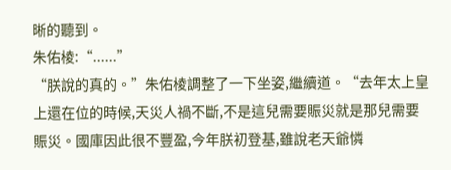晰的聽到。
朱佑棱:“......”
“朕說的真的。”朱佑棱調整了一下坐姿,繼續道。“去年太上皇上還在位的時候,天災人禍不斷,不是這兒需要賑災就是那兒需要賑災。國庫因此很不豐盈,今年朕初登基,雖說老天爺憐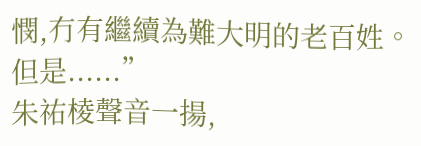憫,冇有繼續為難大明的老百姓。但是......”
朱祐棱聲音一揚,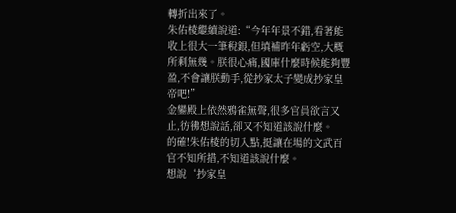轉折出來了。
朱佑棱繼續說道:“今年年景不錯,看著能收上很大一筆稅銀,但填補昨年虧空,大概所剩無幾。朕很心痛,國庫什麼時候能夠豐盈,不會讓朕動手,從抄家太子變成抄家皇帝吧!”
金鑾殿上依然鴉雀無聲,很多官員欲言又止,彷彿想說話,卻又不知道該說什麼。
的確!朱佑棱的切入點,挺讓在場的文武百官不知所措,不知道該說什麼。
想說‘抄家皇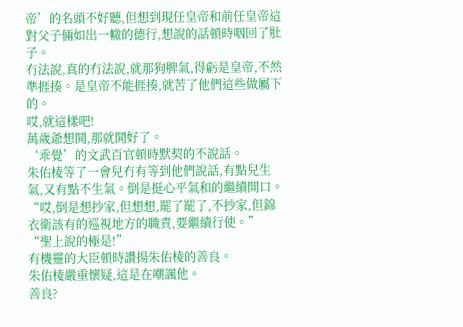帝’的名頭不好聽,但想到現任皇帝和前任皇帝這對父子倆如出一轍的德行,想說的話頓時咽回了肚子。
冇法說,真的冇法說,就那狗脾氣,得虧是皇帝,不然準捱揍。是皇帝不能捱揍,就苦了他們這些做屬下的。
哎,就這樣吧!
萬歲爺想鬨,那就鬨好了。
‘乖覺’的文武百官頓時默契的不說話。
朱佑棱等了一會兒冇有等到他們說話,有點兒生氣,又有點不生氣。倒是挺心平氣和的繼續開口。“哎,倒是想抄家,但想想,罷了罷了,不抄家,但錦衣衛該有的巡視地方的職責,要繼續行使。”
“聖上說的極是!”
有機靈的大臣頓時讚揚朱佑棱的善良。
朱佑棱嚴重懷疑,這是在嘲諷他。
善良?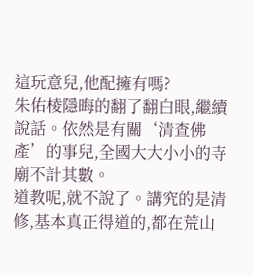這玩意兒,他配擁有嗎?
朱佑棱隱晦的翻了翻白眼,繼續說話。依然是有關‘清查佛產’的事兒,全國大大小小的寺廟不計其數。
道教呢,就不說了。講究的是清修,基本真正得道的,都在荒山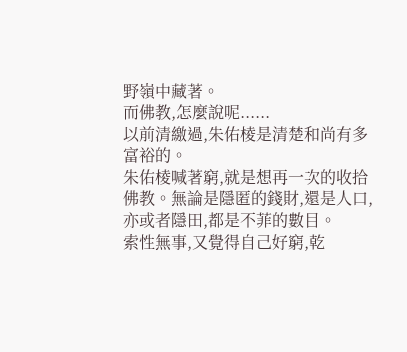野嶺中藏著。
而佛教,怎麼說呢......
以前清繳過,朱佑棱是清楚和尚有多富裕的。
朱佑棱喊著窮,就是想再一次的收拾佛教。無論是隱匿的錢財,還是人口,亦或者隱田,都是不菲的數目。
索性無事,又覺得自己好窮,乾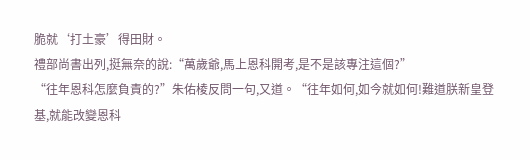脆就‘打土豪’得田財。
禮部尚書出列,挺無奈的說:“萬歲爺,馬上恩科開考,是不是該專注這個?”
“往年恩科怎麼負責的?”朱佑棱反問一句,又道。“往年如何,如今就如何!難道朕新皇登基,就能改變恩科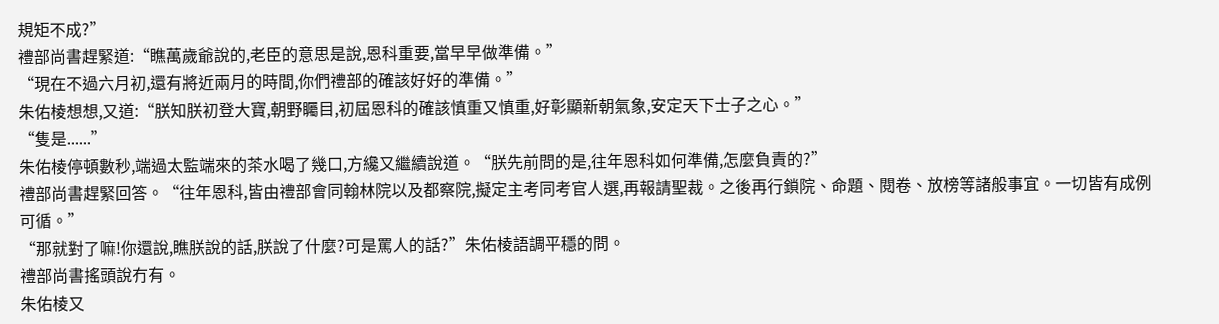規矩不成?”
禮部尚書趕緊道:“瞧萬歲爺說的,老臣的意思是說,恩科重要,當早早做準備。”
“現在不過六月初,還有將近兩月的時間,你們禮部的確該好好的準備。”
朱佑棱想想,又道:“朕知朕初登大寶,朝野矚目,初屆恩科的確該慎重又慎重,好彰顯新朝氣象,安定天下士子之心。”
“隻是......”
朱佑棱停頓數秒,端過太監端來的茶水喝了幾口,方纔又繼續說道。“朕先前問的是,往年恩科如何準備,怎麼負責的?”
禮部尚書趕緊回答。“往年恩科,皆由禮部會同翰林院以及都察院,擬定主考同考官人選,再報請聖裁。之後再行鎖院、命題、閱卷、放榜等諸般事宜。一切皆有成例可循。”
“那就對了嘛!你還說,瞧朕說的話,朕說了什麼?可是罵人的話?”朱佑棱語調平穩的問。
禮部尚書搖頭說冇有。
朱佑棱又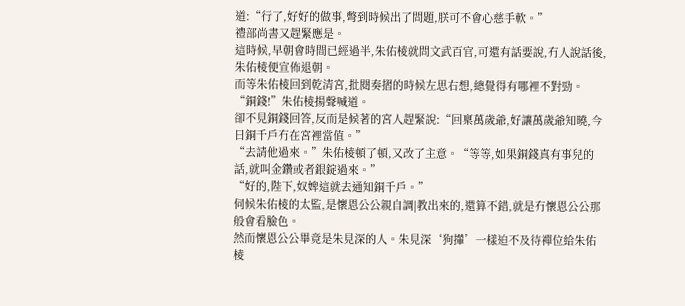道:“行了,好好的做事,彆到時候出了問題,朕可不會心慈手軟。”
禮部尚書又趕緊應是。
這時候,早朝會時間已經過半,朱佑棱就問文武百官,可還有話要說,冇人說話後,朱佑棱便宣佈退朝。
而等朱佑棱回到乾清宮,批閱奏摺的時候左思右想,總覺得有哪裡不對勁。
“銅錢!”朱佑棱揚聲喊道。
卻不見銅錢回答,反而是候著的宮人趕緊說:“回稟萬歲爺,好讓萬歲爺知曉,今日銅千戶冇在宮裡當值。”
“去請他過來。”朱佑棱頓了頓,又改了主意。“等等,如果銅錢真有事兒的話,就叫金鑽或者銀錠過來。”
“好的,陛下,奴婢這就去通知銅千戶。”
伺候朱佑棱的太監,是懷恩公公親自調|教出來的,還算不錯,就是冇懷恩公公那般會看臉色。
然而懷恩公公畢竟是朱見深的人。朱見深‘狗攆’一樣迫不及待禪位給朱佑棱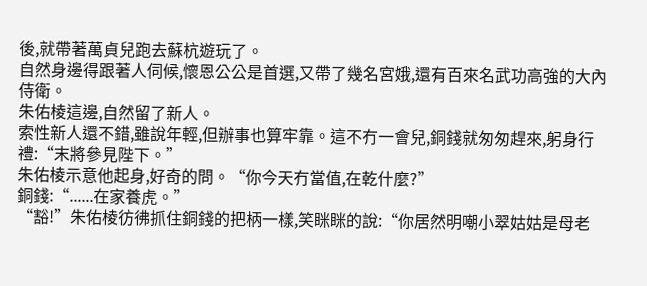後,就帶著萬貞兒跑去蘇杭遊玩了。
自然身邊得跟著人伺候,懷恩公公是首選,又帶了幾名宮娥,還有百來名武功高強的大內侍衛。
朱佑棱這邊,自然留了新人。
索性新人還不錯,雖說年輕,但辦事也算牢靠。這不冇一會兒,銅錢就匆匆趕來,躬身行禮:“末將參見陛下。”
朱佑棱示意他起身,好奇的問。“你今天冇當值,在乾什麼?”
銅錢:“......在家養虎。”
“豁!”朱佑棱彷彿抓住銅錢的把柄一樣,笑眯眯的說:“你居然明嘲小翠姑姑是母老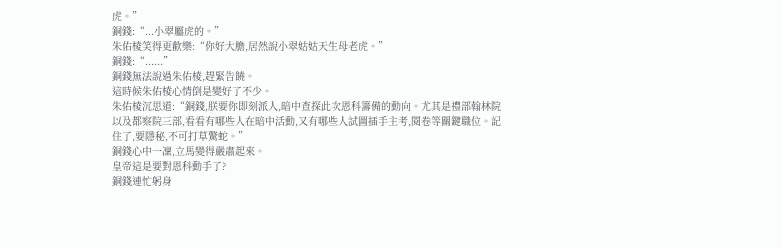虎。”
銅錢:“...小翠屬虎的。”
朱佑棱笑得更歡樂:“你好大膽,居然說小翠姑姑天生母老虎。”
銅錢:“......”
銅錢無法說過朱佑棱,趕緊告饒。
這時候朱佑棱心情倒是變好了不少。
朱佑棱沉思道:“銅錢,朕要你即刻派人,暗中查探此次恩科籌備的動向。尤其是禮部翰林院以及都察院三部,看看有哪些人在暗中活動,又有哪些人試圖插手主考,閱卷等關鍵職位。記住了,要隱秘,不可打草驚蛇。”
銅錢心中一凜,立馬變得嚴肅起來。
皇帝這是要對恩科動手了?
銅錢連忙躬身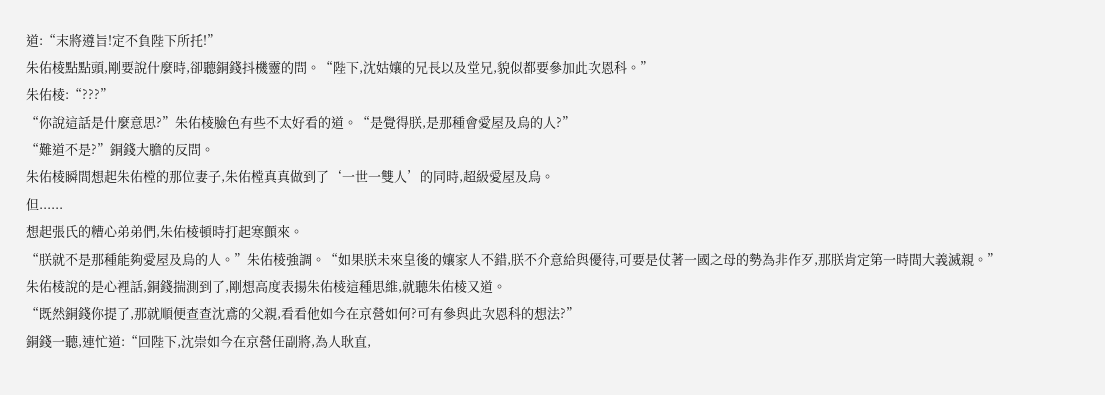道:“末將遵旨!定不負陛下所托!”
朱佑棱點點頭,剛要說什麼時,卻聽銅錢抖機靈的問。“陛下,沈姑孃的兄長以及堂兄,貌似都要參加此次恩科。”
朱佑棱:“???”
“你說這話是什麼意思?”朱佑棱臉色有些不太好看的道。“是覺得朕,是那種會愛屋及烏的人?”
“難道不是?”銅錢大膽的反問。
朱佑棱瞬間想起朱佑樘的那位妻子,朱佑樘真真做到了‘一世一雙人’的同時,超級愛屋及烏。
但......
想起張氏的糟心弟弟們,朱佑棱頓時打起寒顫來。
“朕就不是那種能夠愛屋及烏的人。”朱佑棱強調。“如果朕未來皇後的孃家人不錯,朕不介意給與優待,可要是仗著一國之母的勢為非作歹,那朕肯定第一時間大義滅親。”
朱佑棱說的是心裡話,銅錢揣測到了,剛想高度表揚朱佑棱這種思維,就聽朱佑棱又道。
“既然銅錢你提了,那就順便查查沈鳶的父親,看看他如今在京營如何?可有參與此次恩科的想法?”
銅錢一聽,連忙道:“回陛下,沈崇如今在京營任副將,為人耿直,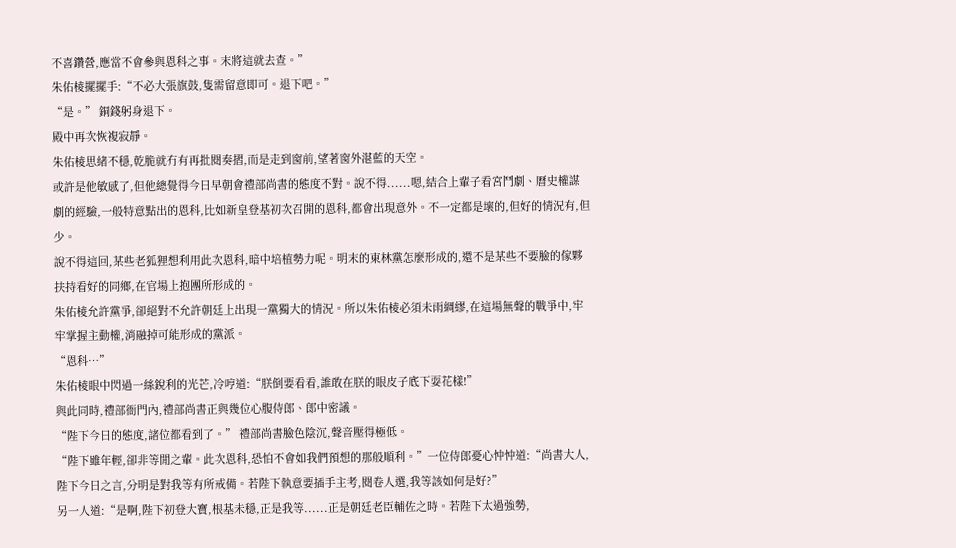不喜鑽營,應當不會參與恩科之事。末將這就去查。”
朱佑棱擺擺手:“不必大張旗鼓,隻需留意即可。退下吧。”
“是。” 銅錢躬身退下。
殿中再次恢複寂靜。
朱佑棱思緒不穩,乾脆就冇有再批閱奏摺,而是走到窗前,望著窗外湛藍的天空。
或許是他敏感了,但他總覺得今日早朝會禮部尚書的態度不對。說不得......嗯,結合上輩子看宮鬥劇、曆史權謀劇的經驗,一般特意點出的恩科,比如新皇登基初次召開的恩科,都會出現意外。不一定都是壞的,但好的情況有,但少。
說不得這回,某些老狐狸想利用此次恩科,暗中培植勢力呢。明末的東林黨怎麼形成的,還不是某些不要臉的傢夥扶持看好的同鄉,在官場上抱團所形成的。
朱佑棱允許黨爭,卻絕對不允許朝廷上出現一黨獨大的情況。所以朱佑棱必須未雨綢繆,在這場無聲的戰爭中,牢牢掌握主動權,消融掉可能形成的黨派。
“恩科…”
朱佑棱眼中閃過一絲銳利的光芒,冷哼道:“朕倒要看看,誰敢在朕的眼皮子底下耍花樣!”
與此同時,禮部衙門內,禮部尚書正與幾位心腹侍郎、郎中密議。
“陛下今日的態度,諸位都看到了。” 禮部尚書臉色陰沉,聲音壓得極低。
“陛下雖年輕,卻非等閒之輩。此次恩科,恐怕不會如我們預想的那般順利。”一位侍郎憂心忡忡道:“尚書大人,陛下今日之言,分明是對我等有所戒備。若陛下執意要插手主考,閱卷人選,我等該如何是好?”
另一人道:“是啊,陛下初登大寶,根基未穩,正是我等......正是朝廷老臣輔佐之時。若陛下太過強勢,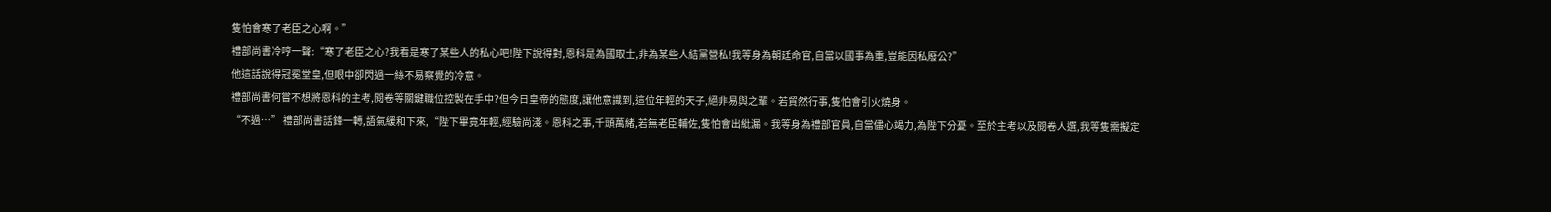隻怕會寒了老臣之心啊。”
禮部尚書冷哼一聲:“寒了老臣之心?我看是寒了某些人的私心吧!陛下說得對,恩科是為國取士,非為某些人結黨營私!我等身為朝廷命官,自當以國事為重,豈能因私廢公?”
他這話說得冠冕堂皇,但眼中卻閃過一絲不易察覺的冷意。
禮部尚書何嘗不想將恩科的主考,閱卷等關鍵職位控製在手中?但今日皇帝的態度,讓他意識到,這位年輕的天子,絕非易與之輩。若貿然行事,隻怕會引火燒身。
“不過…” 禮部尚書話鋒一轉,語氣緩和下來,“陛下畢竟年輕,經驗尚淺。恩科之事,千頭萬緒,若無老臣輔佐,隻怕會出紕漏。我等身為禮部官員,自當儘心竭力,為陛下分憂。至於主考以及閱卷人選,我等隻需擬定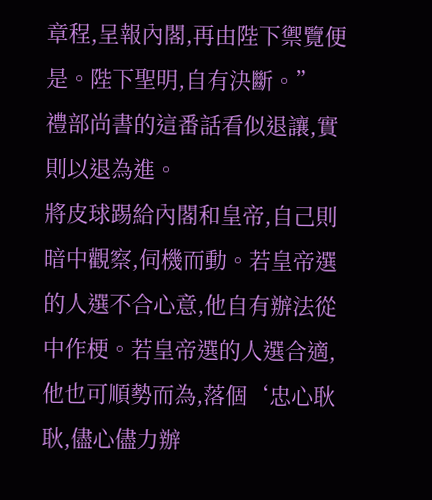章程,呈報內閣,再由陛下禦覽便是。陛下聖明,自有決斷。”
禮部尚書的這番話看似退讓,實則以退為進。
將皮球踢給內閣和皇帝,自己則暗中觀察,伺機而動。若皇帝選的人選不合心意,他自有辦法從中作梗。若皇帝選的人選合適,他也可順勢而為,落個‘忠心耿耿,儘心儘力辦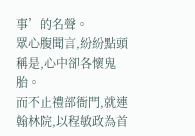事’的名聲。
眾心腹聞言,紛紛點頭稱是,心中卻各懷鬼胎。
而不止禮部衙門,就連翰林院,以程敏政為首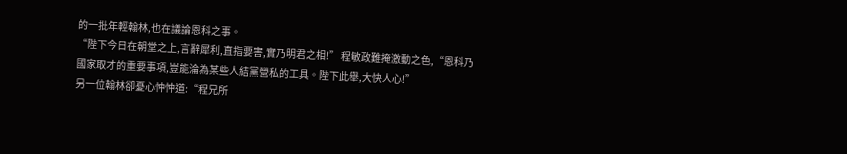的一批年輕翰林,也在議論恩科之事。
“陛下今日在朝堂之上,言辭犀利,直指要害,實乃明君之相!” 程敏政難掩激動之色,“恩科乃國家取才的重要事項,豈能淪為某些人結黨營私的工具。陛下此舉,大快人心!”
另一位翰林卻憂心忡忡道:“程兄所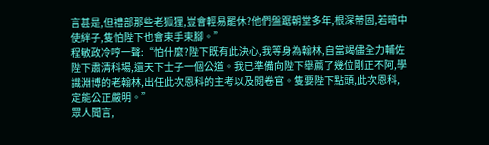言甚是,但禮部那些老狐狸,豈會輕易罷休?他們盤踞朝堂多年,根深蒂固,若暗中使絆子,隻怕陛下也會束手束腳。”
程敏政冷哼一聲:“怕什麼?陛下既有此決心,我等身為翰林,自當竭儘全力輔佐陛下肅清科場,還天下士子一個公道。我已準備向陛下舉薦了幾位剛正不阿,學識淵博的老翰林,出任此次恩科的主考以及閱卷官。隻要陛下點頭,此次恩科,定能公正嚴明。”
眾人聞言,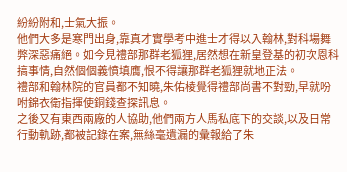紛紛附和,士氣大振。
他們大多是寒門出身,靠真才實學考中進士才得以入翰林,對科場舞弊深惡痛絕。如今見禮部那群老狐狸,居然想在新皇登基的初次恩科搞事情,自然個個義憤填膺,恨不得讓那群老狐狸就地正法。
禮部和翰林院的官員都不知曉,朱佑棱覺得禮部尚書不對勁,早就吩咐錦衣衛指揮使銅錢查探訊息。
之後又有東西兩廠的人協助,他們兩方人馬私底下的交談,以及日常行動軌跡,都被記錄在案,無絲毫遺漏的彙報給了朱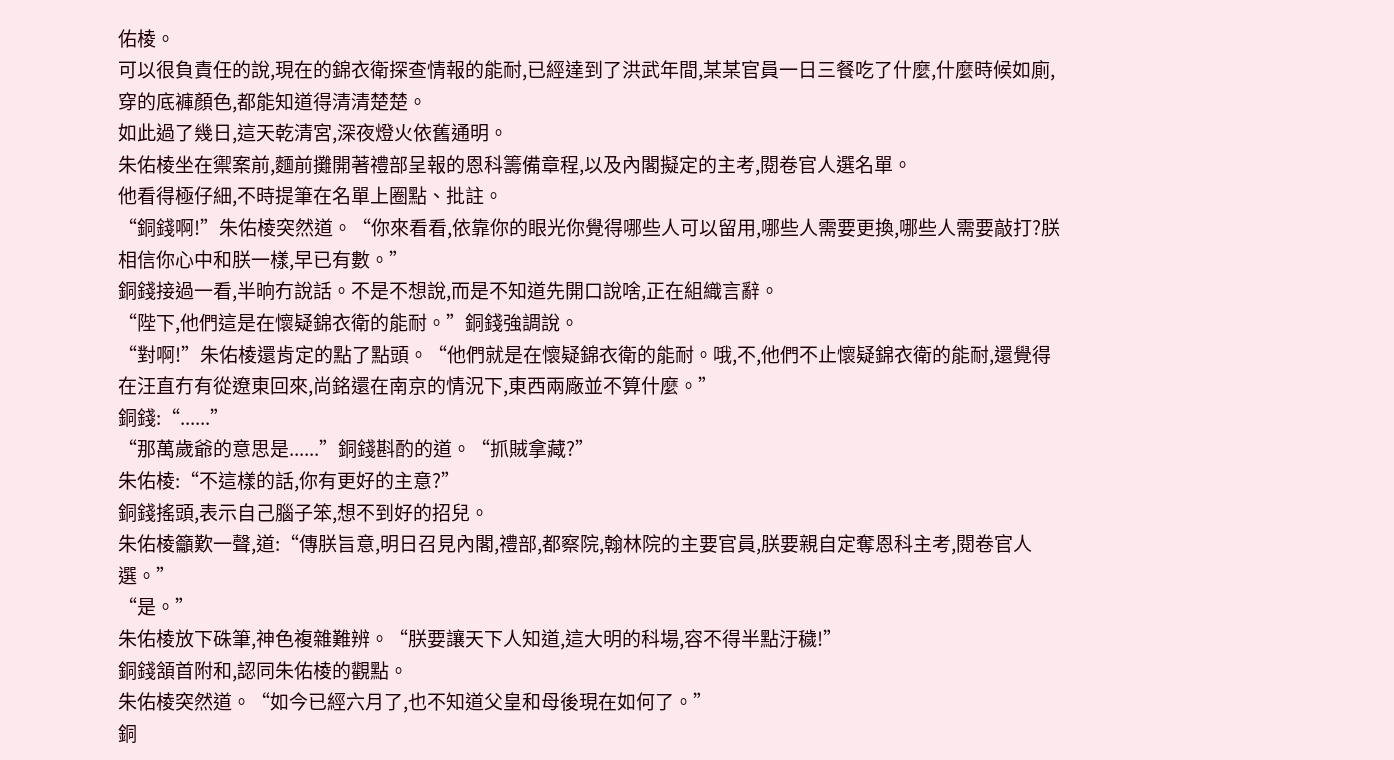佑棱。
可以很負責任的說,現在的錦衣衛探查情報的能耐,已經達到了洪武年間,某某官員一日三餐吃了什麼,什麼時候如廁,穿的底褲顏色,都能知道得清清楚楚。
如此過了幾日,這天乾清宮,深夜燈火依舊通明。
朱佑棱坐在禦案前,麵前攤開著禮部呈報的恩科籌備章程,以及內閣擬定的主考,閱卷官人選名單。
他看得極仔細,不時提筆在名單上圈點、批註。
“銅錢啊!”朱佑棱突然道。“你來看看,依靠你的眼光你覺得哪些人可以留用,哪些人需要更換,哪些人需要敲打?朕相信你心中和朕一樣,早已有數。”
銅錢接過一看,半晌冇說話。不是不想說,而是不知道先開口說啥,正在組織言辭。
“陛下,他們這是在懷疑錦衣衛的能耐。”銅錢強調說。
“對啊!”朱佑棱還肯定的點了點頭。“他們就是在懷疑錦衣衛的能耐。哦,不,他們不止懷疑錦衣衛的能耐,還覺得在汪直冇有從遼東回來,尚銘還在南京的情況下,東西兩廠並不算什麼。”
銅錢:“......”
“那萬歲爺的意思是......”銅錢斟酌的道。“抓賊拿藏?”
朱佑棱:“不這樣的話,你有更好的主意?”
銅錢搖頭,表示自己腦子笨,想不到好的招兒。
朱佑棱籲歎一聲,道:“傳朕旨意,明日召見內閣,禮部,都察院,翰林院的主要官員,朕要親自定奪恩科主考,閱卷官人選。”
“是。”
朱佑棱放下硃筆,神色複雜難辨。“朕要讓天下人知道,這大明的科場,容不得半點汙穢!”
銅錢頷首附和,認同朱佑棱的觀點。
朱佑棱突然道。“如今已經六月了,也不知道父皇和母後現在如何了。”
銅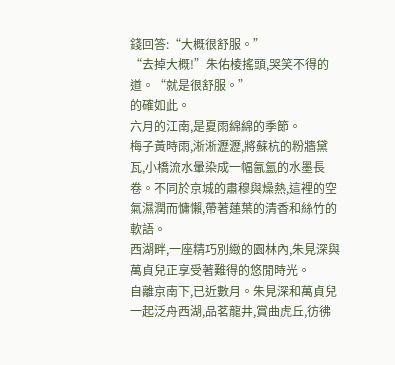錢回答:“大概很舒服。”
“去掉大概!”朱佑棱搖頭,哭笑不得的道。“就是很舒服。”
的確如此。
六月的江南,是夏雨綿綿的季節。
梅子黃時雨,淅淅瀝瀝,將蘇杭的粉牆黛瓦,小橋流水暈染成一幅氤氳的水墨長卷。不同於京城的肅穆與燥熱,這裡的空氣濕潤而慵懶,帶著蓮葉的清香和絲竹的軟語。
西湖畔,一座精巧別緻的園林內,朱見深與萬貞兒正享受著難得的悠閒時光。
自離京南下,已近數月。朱見深和萬貞兒一起泛舟西湖,品茗龍井,賞曲虎丘,彷彿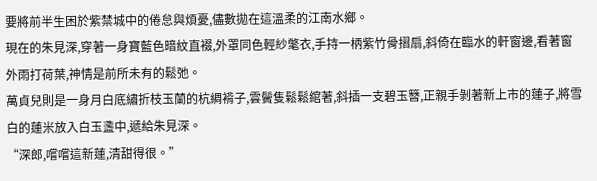要將前半生困於紫禁城中的倦怠與煩憂,儘數拋在這溫柔的江南水鄉。
現在的朱見深,穿著一身寶藍色暗紋直裰,外罩同色輕紗氅衣,手持一柄紫竹骨摺扇,斜倚在臨水的軒窗邊,看著窗外雨打荷葉,神情是前所未有的鬆弛。
萬貞兒則是一身月白底繡折枝玉蘭的杭綢褙子,雲鬢隻鬆鬆綰著,斜插一支碧玉簪,正親手剝著新上市的蓮子,將雪白的蓮米放入白玉盞中,遞給朱見深。
“深郎,嚐嚐這新蓮,清甜得很。”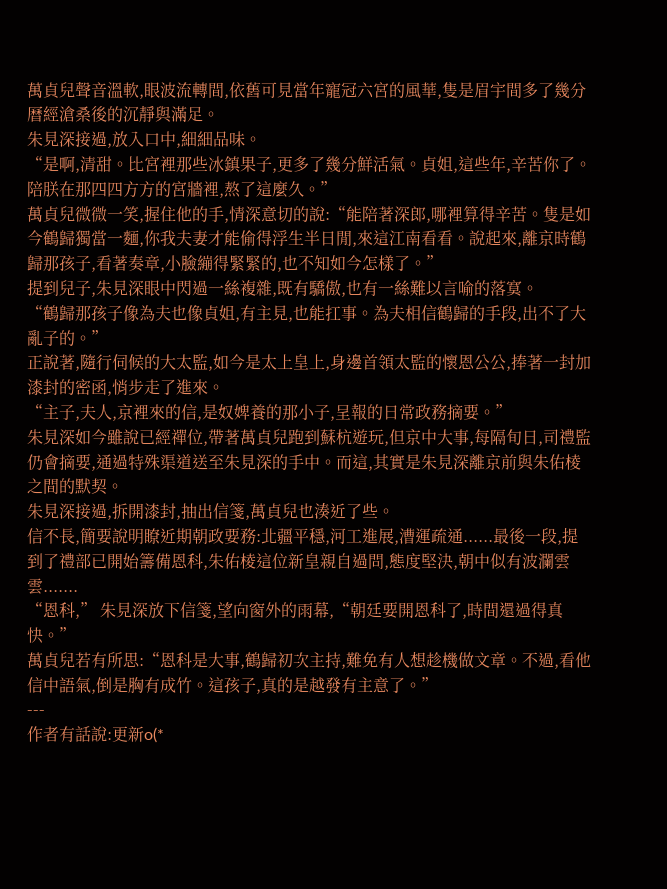萬貞兒聲音溫軟,眼波流轉間,依舊可見當年寵冠六宮的風華,隻是眉宇間多了幾分曆經滄桑後的沉靜與滿足。
朱見深接過,放入口中,細細品味。
“是啊,清甜。比宮裡那些冰鎮果子,更多了幾分鮮活氣。貞姐,這些年,辛苦你了。陪朕在那四四方方的宮牆裡,熬了這麼久。”
萬貞兒微微一笑,握住他的手,情深意切的說:“能陪著深郎,哪裡算得辛苦。隻是如今鶴歸獨當一麵,你我夫妻才能偷得浮生半日閒,來這江南看看。說起來,離京時鶴歸那孩子,看著奏章,小臉繃得緊緊的,也不知如今怎樣了。”
提到兒子,朱見深眼中閃過一絲複雜,既有驕傲,也有一絲難以言喻的落寞。
“鶴歸那孩子像為夫也像貞姐,有主見,也能扛事。為夫相信鶴歸的手段,出不了大亂子的。”
正說著,隨行伺候的大太監,如今是太上皇上,身邊首領太監的懷恩公公,捧著一封加漆封的密函,悄步走了進來。
“主子,夫人,京裡來的信,是奴婢養的那小子,呈報的日常政務摘要。”
朱見深如今雖說已經禪位,帶著萬貞兒跑到蘇杭遊玩,但京中大事,每隔旬日,司禮監仍會摘要,通過特殊渠道送至朱見深的手中。而這,其實是朱見深離京前與朱佑棱之間的默契。
朱見深接過,拆開漆封,抽出信箋,萬貞兒也湊近了些。
信不長,簡要說明瞭近期朝政要務:北疆平穩,河工進展,漕運疏通......最後一段,提到了禮部已開始籌備恩科,朱佑棱這位新皇親自過問,態度堅決,朝中似有波瀾雲雲.......
“恩科,” 朱見深放下信箋,望向窗外的雨幕,“朝廷要開恩科了,時間還過得真快。”
萬貞兒若有所思:“恩科是大事,鶴歸初次主持,難免有人想趁機做文章。不過,看他信中語氣,倒是胸有成竹。這孩子,真的是越發有主意了。”
---
作者有話說:更新o(*